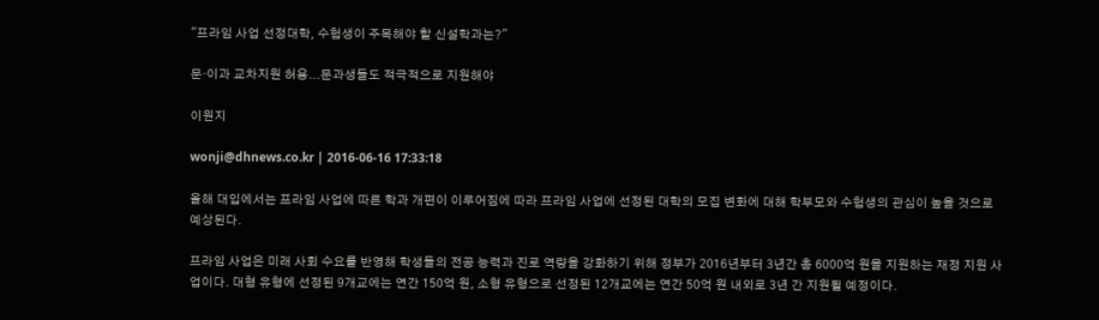"프라임 사업 선정대학, 수험생이 주목해야 할 신설학과는?"

문·이과 교차지원 허용...문과생들도 적극적으로 지원해야

이원지

wonji@dhnews.co.kr | 2016-06-16 17:33:18

올해 대입에서는 프라임 사업에 따른 학과 개편이 이루어짐에 따라 프라임 사업에 선정된 대학의 모집 변화에 대해 학부모와 수험생의 관심이 높을 것으로 예상된다.

프라임 사업은 미래 사회 수요를 반영해 학생들의 전공 능력과 진로 역량을 강화하기 위해 정부가 2016년부터 3년간 총 6000억 원을 지원하는 재정 지원 사업이다. 대형 유형에 선정된 9개교에는 연간 150억 원, 소형 유형으로 선정된 12개교에는 연간 50억 원 내외로 3년 간 지원될 예정이다.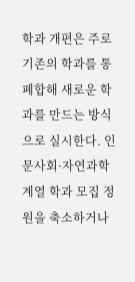학과 개편은 주로 기존의 학과를 통폐합해 새로운 학과를 만드는 방식으로 실시한다. 인문사회·자연과학 계열 학과 모집 정원을 축소하거나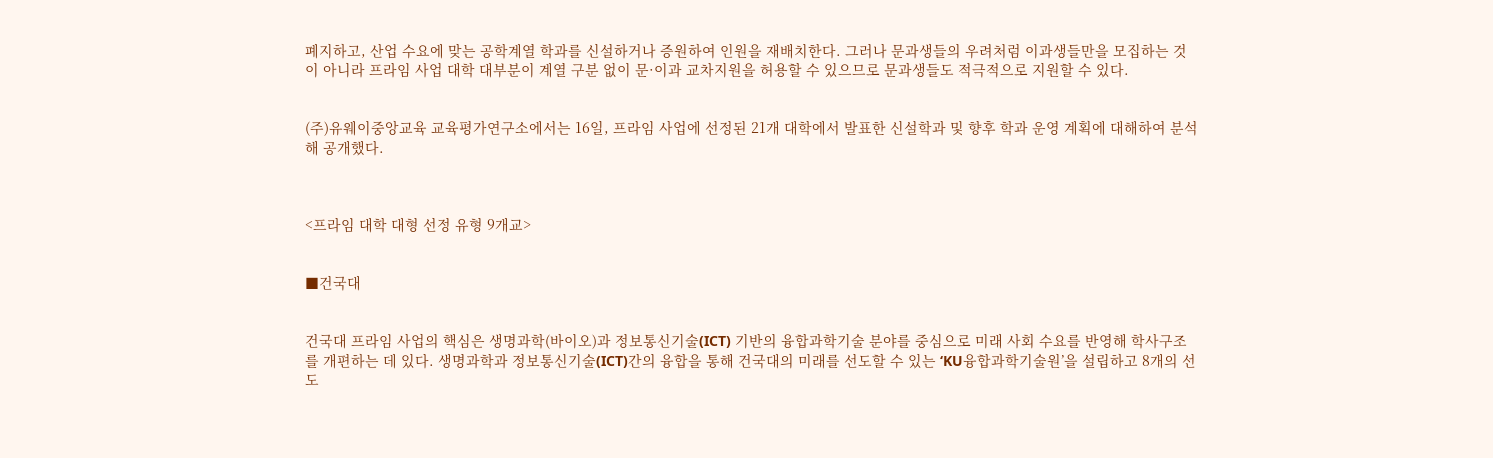폐지하고, 산업 수요에 맞는 공학계열 학과를 신설하거나 증원하여 인원을 재배치한다. 그러나 문과생들의 우려처럼 이과생들만을 모집하는 것이 아니라 프라임 사업 대학 대부분이 계열 구분 없이 문·이과 교차지원을 허용할 수 있으므로 문과생들도 적극적으로 지원할 수 있다.


(주)유웨이중앙교육 교육평가연구소에서는 16일, 프라임 사업에 선정된 21개 대학에서 발표한 신설학과 및 향후 학과 운영 계획에 대해하여 분석해 공개했다.



<프라임 대학 대형 선정 유형 9개교>


■건국대


건국대 프라임 사업의 핵심은 생명과학(바이오)과 정보통신기술(ICT) 기반의 융합과학기술 분야를 중심으로 미래 사회 수요를 반영해 학사구조를 개편하는 데 있다. 생명과학과 정보통신기술(ICT)간의 융합을 통해 건국대의 미래를 선도할 수 있는 ‘KU융합과학기술원’을 설립하고 8개의 선도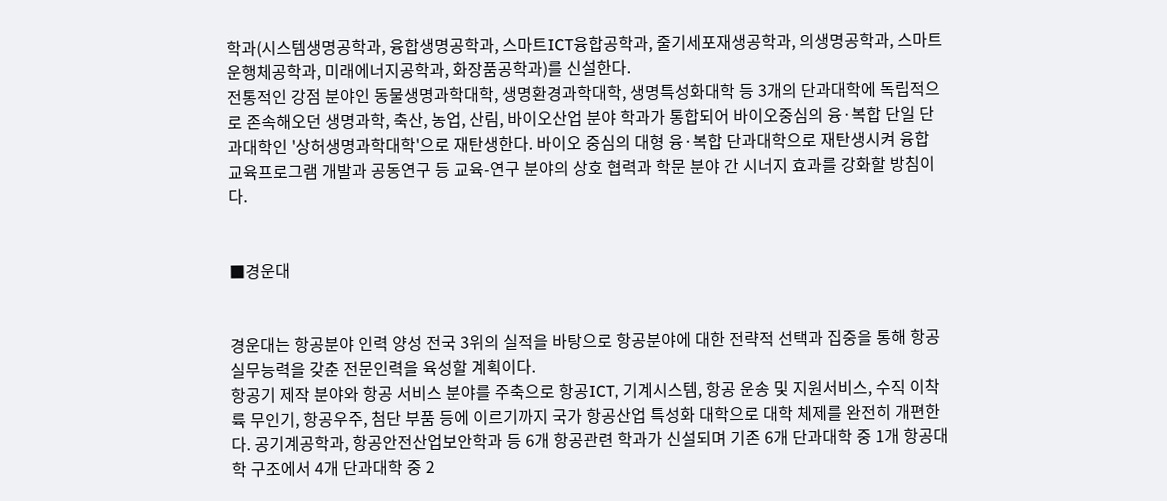학과(시스템생명공학과, 융합생명공학과, 스마트ICT융합공학과, 줄기세포재생공학과, 의생명공학과, 스마트운행체공학과, 미래에너지공학과, 화장품공학과)를 신설한다.
전통적인 강점 분야인 동물생명과학대학, 생명환경과학대학, 생명특성화대학 등 3개의 단과대학에 독립적으로 존속해오던 생명과학, 축산, 농업, 산림, 바이오산업 분야 학과가 통합되어 바이오중심의 융·복합 단일 단과대학인 '상허생명과학대학'으로 재탄생한다. 바이오 중심의 대형 융·복합 단과대학으로 재탄생시켜 융합 교육프로그램 개발과 공동연구 등 교육-연구 분야의 상호 협력과 학문 분야 간 시너지 효과를 강화할 방침이다.


■경운대


경운대는 항공분야 인력 양성 전국 3위의 실적을 바탕으로 항공분야에 대한 전략적 선택과 집중을 통해 항공실무능력을 갖춘 전문인력을 육성할 계획이다.
항공기 제작 분야와 항공 서비스 분야를 주축으로 항공ICT, 기계시스템, 항공 운송 및 지원서비스, 수직 이착륙 무인기, 항공우주, 첨단 부품 등에 이르기까지 국가 항공산업 특성화 대학으로 대학 체제를 완전히 개편한다. 공기계공학과, 항공안전산업보안학과 등 6개 항공관련 학과가 신설되며 기존 6개 단과대학 중 1개 항공대학 구조에서 4개 단과대학 중 2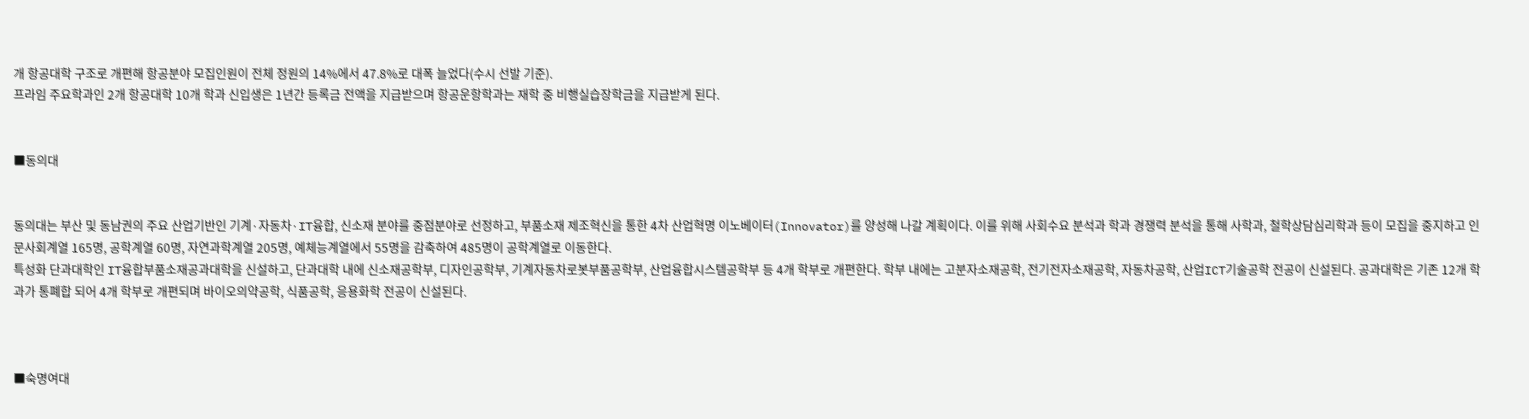개 항공대학 구조로 개편해 항공분야 모집인원이 전체 정원의 14%에서 47.8%로 대폭 늘었다(수시 선발 기준).
프라임 주요학과인 2개 항공대학 10개 학과 신입생은 1년간 등록금 전액을 지급받으며 항공운항학과는 재학 중 비행실습장학금을 지급받게 된다.


■동의대


동의대는 부산 및 동남권의 주요 산업기반인 기계·자동차·IT융합, 신소재 분야를 중점분야로 선정하고, 부품소재 제조혁신을 통한 4차 산업혁명 이노베이터(Innovator)를 양성해 나갈 계획이다. 이를 위해 사회수요 분석과 학과 경쟁력 분석을 통해 사학과, 철학상담심리학과 등이 모집을 중지하고 인문사회계열 165명, 공학계열 60명, 자연과학계열 205명, 예체능계열에서 55명을 감축하여 485명이 공학계열로 이동한다.
특성화 단과대학인 IT융합부품소재공과대학을 신설하고, 단과대학 내에 신소재공학부, 디자인공학부, 기계자동차로봇부품공학부, 산업융합시스템공학부 등 4개 학부로 개편한다. 학부 내에는 고분자소재공학, 전기전자소재공학, 자동차공학, 산업ICT기술공학 전공이 신설된다. 공과대학은 기존 12개 학과가 통폐합 되어 4개 학부로 개편되며 바이오의약공학, 식품공학, 응용화학 전공이 신설된다.



■숙명여대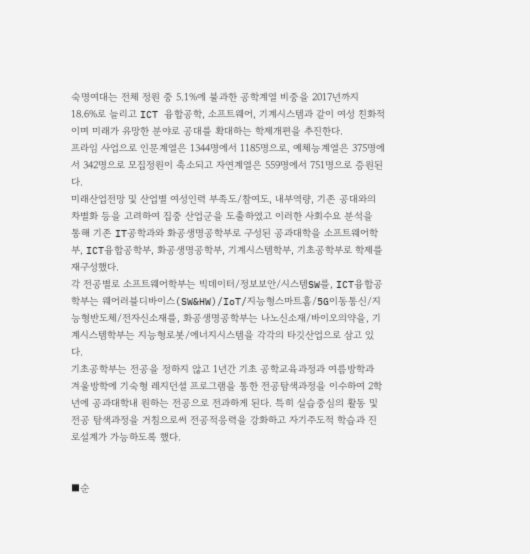숙명여대는 전체 정원 중 5.1%에 불과한 공학계열 비중을 2017년까지 18.6%로 늘리고 ICT 융합공학, 소프트웨어, 기계시스템과 같이 여성 친화적이며 미래가 유망한 분야로 공대를 확대하는 학제개편을 추진한다.
프라임 사업으로 인문계열은 1344명에서 1185명으로, 예체능계열은 375명에서 342명으로 모집정원이 축소되고 자연계열은 559명에서 751명으로 증원된다.
미래산업전망 및 산업별 여성인력 부족도/참여도, 내부역량, 기존 공대와의 차별화 등을 고려하여 집중 산업군을 도출하였고 이러한 사회수요 분석을 통해 기존 IT공학과와 화공생명공학부로 구성된 공과대학을 소프트웨어학부, ICT융합공학부, 화공생명공학부, 기계시스템학부, 기초공학부로 학제를 재구성했다.
각 전공별로 소프트웨어학부는 빅데이터/정보보안/시스템SW를, ICT융합공학부는 웨어러블디바이스(SW&HW)/IoT/지능형스마트홈/5G이동통신/지능형반도체/전자신소재를, 화공생명공학부는 나노신소재/바이오의약을, 기계시스템학부는 지능형로봇/에너지시스템을 각각의 타깃산업으로 삼고 있다.
기초공학부는 전공을 정하지 않고 1년간 기초 공학교육과정과 여름방학과 겨울방학에 기숙형 레지던셜 프로그램을 통한 전공탐색과정을 이수하여 2학년에 공과대학내 원하는 전공으로 전과하게 된다. 특히 실습중심의 활동 및 전공 탐색과정을 거침으로써 전공적응력을 강화하고 자기주도적 학습과 진로설계가 가능하도록 했다.


■순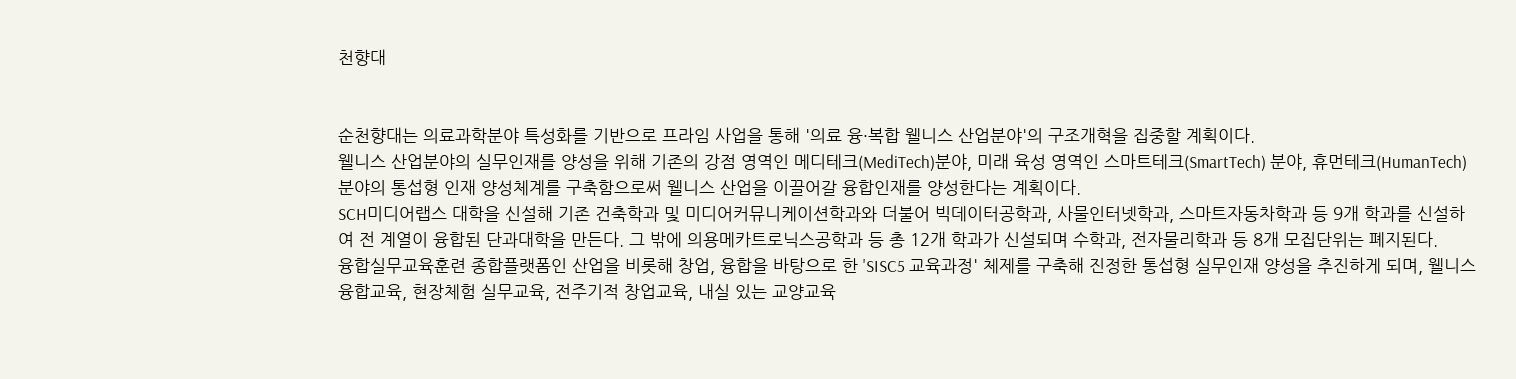천향대


순천향대는 의료과학분야 특성화를 기반으로 프라임 사업을 통해 '의료 융·복합 웰니스 산업분야'의 구조개혁을 집중할 계획이다.
웰니스 산업분야의 실무인재를 양성을 위해 기존의 강점 영역인 메디테크(MediTech)분야, 미래 육성 영역인 스마트테크(SmartTech) 분야, 휴먼테크(HumanTech) 분야의 통섭형 인재 양성체계를 구축함으로써 웰니스 산업을 이끌어갈 융합인재를 양성한다는 계획이다.
SCH미디어랩스 대학을 신설해 기존 건축학과 및 미디어커뮤니케이션학과와 더불어 빅데이터공학과, 사물인터넷학과, 스마트자동차학과 등 9개 학과를 신설하여 전 계열이 융합된 단과대학을 만든다. 그 밖에 의용메카트로닉스공학과 등 총 12개 학과가 신설되며 수학과, 전자물리학과 등 8개 모집단위는 폐지된다.
융합실무교육훈련 종합플랫폼인 산업을 비롯해 창업, 융합을 바탕으로 한 'SISC5 교육과정' 체제를 구축해 진정한 통섭형 실무인재 양성을 추진하게 되며, 웰니스 융합교육, 현장체험 실무교육, 전주기적 창업교육, 내실 있는 교양교육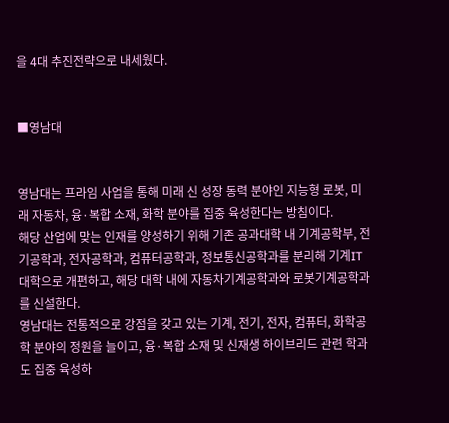을 4대 추진전략으로 내세웠다.


■영남대


영남대는 프라임 사업을 통해 미래 신 성장 동력 분야인 지능형 로봇, 미래 자동차, 융·복합 소재, 화학 분야를 집중 육성한다는 방침이다.
해당 산업에 맞는 인재를 양성하기 위해 기존 공과대학 내 기계공학부, 전기공학과, 전자공학과, 컴퓨터공학과, 정보통신공학과를 분리해 기계IT대학으로 개편하고, 해당 대학 내에 자동차기계공학과와 로봇기계공학과를 신설한다.
영남대는 전통적으로 강점을 갖고 있는 기계, 전기, 전자, 컴퓨터, 화학공학 분야의 정원을 늘이고, 융·복합 소재 및 신재생 하이브리드 관련 학과도 집중 육성하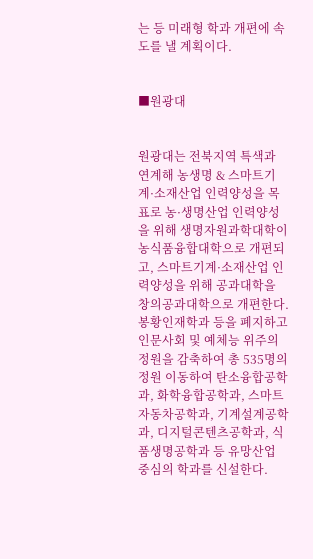는 등 미래형 학과 개편에 속도를 낼 계획이다.


■원광대


원광대는 전북지역 특색과 연계해 농생명 & 스마트기계·소재산업 인력양성을 목표로 농·생명산업 인력양성을 위해 생명자원과학대학이 농식품융합대학으로 개편되고, 스마트기계·소재산업 인력양성을 위해 공과대학을 창의공과대학으로 개편한다.
봉황인재학과 등을 폐지하고 인문사회 및 예체능 위주의 정원을 감축하여 총 535명의 정원 이동하여 탄소융합공학과, 화학융합공학과, 스마트자동차공학과, 기계설계공학과, 디지털콘텐츠공학과, 식품생명공학과 등 유망산업 중심의 학과를 신설한다.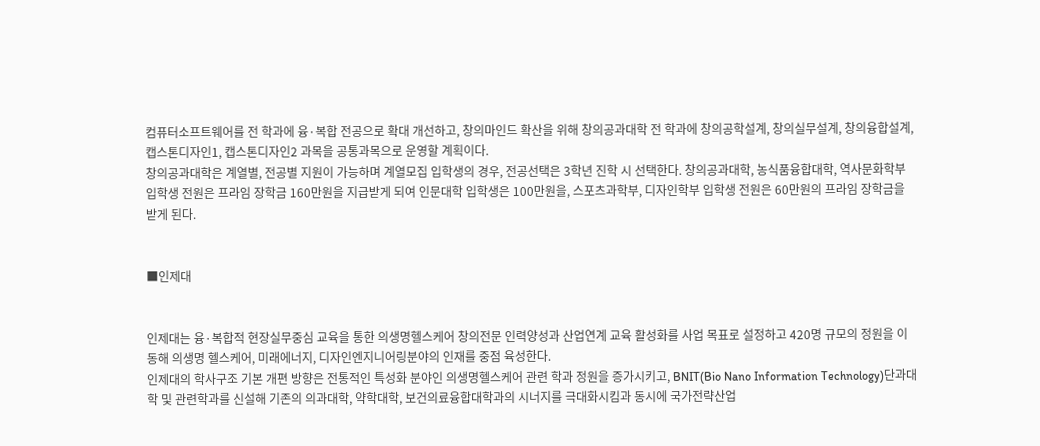컴퓨터소프트웨어를 전 학과에 융·복합 전공으로 확대 개선하고, 창의마인드 확산을 위해 창의공과대학 전 학과에 창의공학설계, 창의실무설계, 창의융합설계, 캡스톤디자인1, 캡스톤디자인2 과목을 공통과목으로 운영할 계획이다.
창의공과대학은 계열별, 전공별 지원이 가능하며 계열모집 입학생의 경우, 전공선택은 3학년 진학 시 선택한다. 창의공과대학, 농식품융합대학, 역사문화학부 입학생 전원은 프라임 장학금 160만원을 지급받게 되여 인문대학 입학생은 100만원을, 스포츠과학부, 디자인학부 입학생 전원은 60만원의 프라임 장학금을 받게 된다.


■인제대


인제대는 융·복합적 현장실무중심 교육을 통한 의생명헬스케어 창의전문 인력양성과 산업연계 교육 활성화를 사업 목표로 설정하고 420명 규모의 정원을 이동해 의생명 헬스케어, 미래에너지, 디자인엔지니어링분야의 인재를 중점 육성한다.
인제대의 학사구조 기본 개편 방향은 전통적인 특성화 분야인 의생명헬스케어 관련 학과 정원을 증가시키고, BNIT(Bio Nano Information Technology)단과대학 및 관련학과를 신설해 기존의 의과대학, 약학대학, 보건의료융합대학과의 시너지를 극대화시킴과 동시에 국가전략산업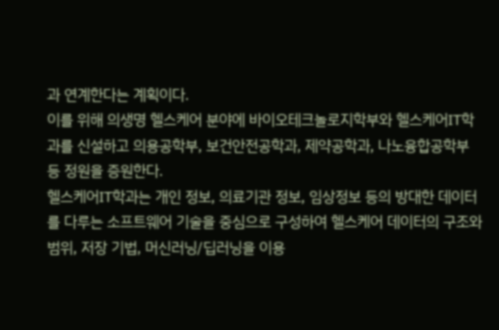과 연계한다는 계획이다.
이를 위해 의생명 헬스케어 분야에 바이오테크놀로지학부와 헬스케어IT학과를 신설하고 의용공학부, 보건안전공학과, 제약공학과, 나노융합공학부 등 정원을 증원한다.
헬스케어IT학과는 개인 정보, 의료기관 정보, 임상정보 등의 방대한 데이터를 다루는 소프트웨어 기술을 중심으로 구성하여 헬스케어 데이터의 구조와 범위, 저장 기법, 머신러닝/딥러닝을 이용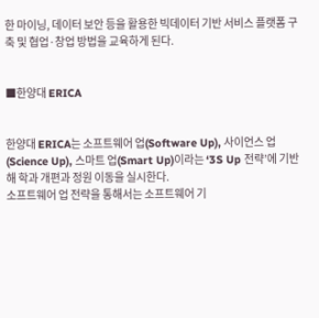한 마이닝, 데이터 보안 등을 활용한 빅데이터 기반 서비스 플랫폼 구축 및 협업·창업 방법을 교육하게 된다.


■한양대 ERICA


한양대 ERICA는 소프트웨어 업(Software Up), 사이언스 업(Science Up), 스마트 업(Smart Up)이라는 ‘3S Up 전략’에 기반해 학과 개편과 정원 이동을 실시한다.
소프트웨어 업 전략을 통해서는 소프트웨어 기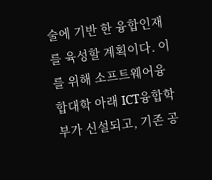술에 기반 한 융합인재를 육성할 계획이다. 이를 위해 소프트웨어융합대학 아래 ICT융합학부가 신설되고, 기존 공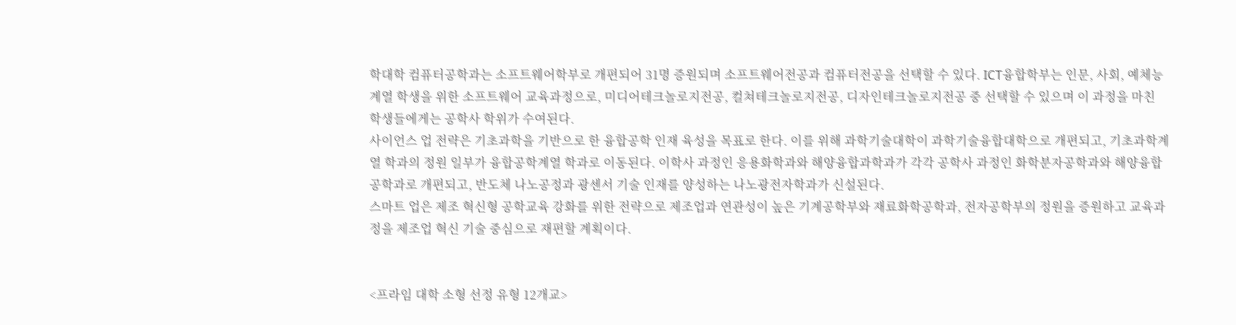학대학 컴퓨터공학과는 소프트웨어학부로 개편되어 31명 증원되며 소프트웨어전공과 컴퓨터전공을 선택할 수 있다. ICT융합학부는 인문, 사회, 예체능 계열 학생을 위한 소프트웨어 교육과정으로, 미디어테크놀로지전공, 컬쳐테크놀로지전공, 디자인테크놀로지전공 중 선택할 수 있으며 이 과정을 마친 학생들에게는 공학사 학위가 수여된다.
사이언스 업 전략은 기초과학을 기반으로 한 융합공학 인재 육성을 목표로 한다. 이를 위해 과학기술대학이 과학기술융합대학으로 개편되고, 기초과학계열 학과의 정원 일부가 융합공학계열 학과로 이동된다. 이학사 과정인 응용화학과와 해양융합과학과가 각각 공학사 과정인 화학분자공학과와 해양융합공학과로 개편되고, 반도체 나노공정과 광센서 기술 인재를 양성하는 나노광전자학과가 신설된다.
스마트 업은 제조 혁신형 공학교육 강화를 위한 전략으로 제조업과 연관성이 높은 기계공학부와 재료화학공학과, 전자공학부의 정원을 증원하고 교육과정을 제조업 혁신 기술 중심으로 재편할 계획이다.


<프라임 대학 소형 선정 유형 12개교>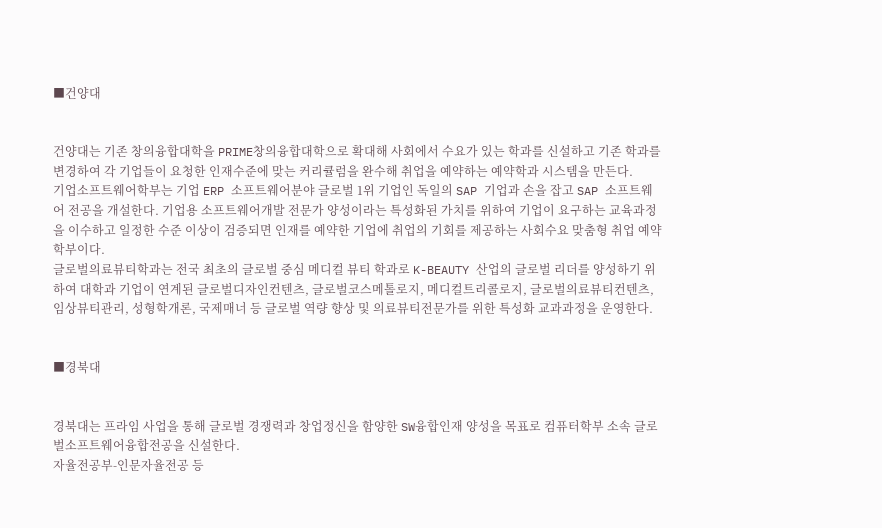■건양대


건양대는 기존 창의융합대학을 PRIME창의융합대학으로 확대해 사회에서 수요가 있는 학과를 신설하고 기존 학과를 변경하여 각 기업들이 요청한 인재수준에 맞는 커리큘럼을 완수해 취업을 예약하는 예약학과 시스템을 만든다.
기업소프트웨어학부는 기업 ERP 소프트웨어분야 글로벌 1위 기업인 독일의 SAP 기업과 손을 잡고 SAP 소프트웨어 전공을 개설한다. 기업용 소프트웨어개발 전문가 양성이라는 특성화된 가치를 위하여 기업이 요구하는 교육과정을 이수하고 일정한 수준 이상이 검증되면 인재를 예약한 기업에 취업의 기회를 제공하는 사회수요 맞춤형 취업 예약학부이다.
글로벌의료뷰티학과는 전국 최초의 글로벌 중심 메디컬 뷰티 학과로 K-BEAUTY 산업의 글로벌 리더를 양성하기 위하여 대학과 기업이 연계된 글로벌디자인컨텐츠, 글로벌코스메톨로지, 메디컬트리콜로지, 글로벌의료뷰티컨텐츠, 임상뷰티관리, 성형학개론, 국제매너 등 글로벌 역량 향상 및 의료뷰티전문가를 위한 특성화 교과과정을 운영한다.


■경북대


경북대는 프라임 사업을 통해 글로벌 경쟁력과 창업정신을 함양한 SW융합인재 양성을 목표로 컴퓨터학부 소속 글로벌소프트웨어융합전공을 신설한다.
자율전공부-인문자율전공 등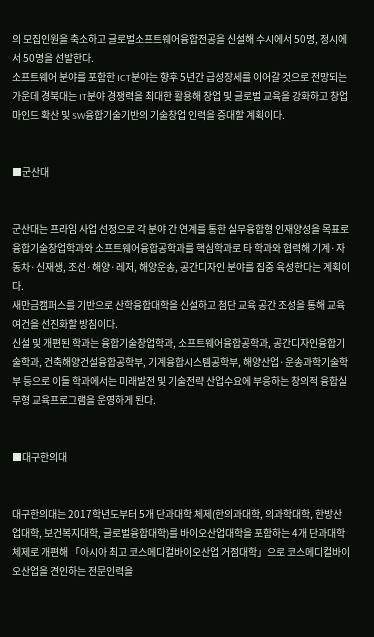의 모집인원을 축소하고 글로벌소프트웨어융합전공을 신설해 수시에서 50명, 정시에서 50명을 선발한다.
소프트웨어 분야를 포함한 ICT분야는 향후 5년간 급성장세를 이어갈 것으로 전망되는 가운데 경북대는 IT분야 경쟁력을 최대한 활용해 창업 및 글로벌 교육을 강화하고 창업마인드 확산 및 SW융합기술기반의 기술창업 인력을 증대할 계획이다.


■군산대


군산대는 프라임 사업 선정으로 각 분야 간 연계를 통한 실무융합형 인재양성을 목표로 융합기술창업학과와 소프트웨어융합공학과를 핵심학과로 타 학과와 협력해 기계·자동차·신재생, 조선·해양·레저, 해양운송, 공간디자인 분야를 집중 육성한다는 계획이다.
새만금캠퍼스를 기반으로 산학융합대학을 신설하고 첨단 교육 공간 조성을 통해 교육여건을 선진화할 방침이다.
신설 및 개편된 학과는 융합기술창업학과, 소프트웨어융합공학과, 공간디자인융합기술학과, 건축해양건설융합공학부, 기계융합시스템공학부, 해양산업·운송과학기술학부 등으로 이들 학과에서는 미래발전 및 기술전략 산업수요에 부응하는 창의적 융합실무형 교육프로그램을 운영하게 된다.


■대구한의대


대구한의대는 2017학년도부터 5개 단과대학 체제(한의과대학, 의과학대학, 한방산업대학, 보건복지대학, 글로벌융합대학)를 바이오산업대학을 포함하는 4개 단과대학 체제로 개편해 「아시아 최고 코스메디컬바이오산업 거점대학」으로 코스메디컬바이오산업을 견인하는 전문인력을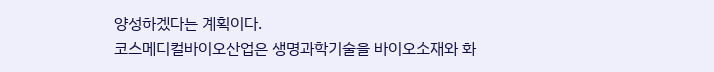양성하겠다는 계획이다.
코스메디컬바이오산업은 생명과학기술을 바이오소재와 화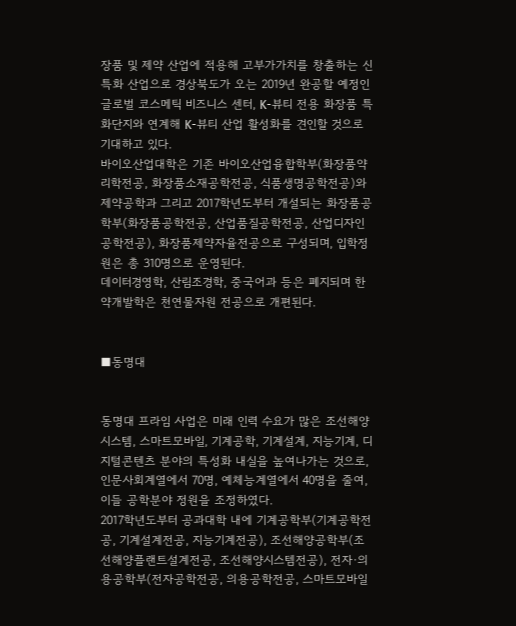장품 및 제약 산업에 적용해 고부가가치를 창출하는 신 특화 산업으로 경상북도가 오는 2019년 완공할 예정인 글로벌 코스메틱 비즈니스 센터, K-뷰티 전용 화장품 특화단지와 연계해 K-뷰티 산업 활성화를 견인할 것으로 기대하고 있다.
바이오산업대학은 기존 바이오산업융합학부(화장품약리학전공, 화장품소재공학전공, 식품생명공학전공)와 제약공학과 그리고 2017학년도부터 개설되는 화장품공학부(화장품공학전공, 산업품질공학전공, 산업디자인공학전공), 화장품제약자율전공으로 구성되며, 입학정원은 총 310명으로 운영된다.
데이터경영학, 산림조경학, 중국어과 등은 폐지되며 한약개발학은 천연물자원 전공으로 개편된다.


■동명대


동명대 프라임 사업은 미래 인력 수요가 많은 조선해양시스템, 스마트모바일, 기계공학, 기계설계, 지능기계, 디지털콘텐츠 분야의 특성화 내실을 높여나가는 것으로, 인문사회계열에서 70명, 예체능계열에서 40명을 줄여, 이들 공학분야 정원을 조정하였다.
2017학년도부터 공과대학 내에 기계공학부(기계공학전공, 기계설계전공, 지능기계전공), 조선해양공학부(조선해양플랜트설계전공, 조선해양시스템전공), 전자·의용공학부(전자공학전공, 의용공학전공, 스마트모바일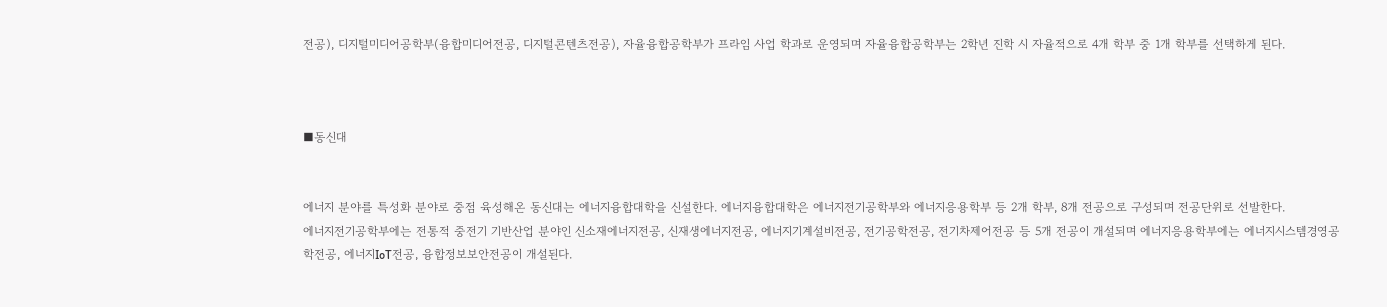전공), 디지털미디어공학부(융합미디어전공, 디지털콘텐츠전공), 자율융합공학부가 프라임 사업 학과로 운영되며 자율융합공학부는 2학년 진학 시 자율적으로 4개 학부 중 1개 학부를 선택하게 된다.



■동신대


에너지 분야를 특성화 분야로 중점 육성해온 동신대는 에너지융합대학을 신설한다. 에너지융합대학은 에너지전기공학부와 에너지응용학부 등 2개 학부, 8개 전공으로 구성되며 전공단위로 선발한다.
에너지전기공학부에는 전통적 중전기 기반산업 분야인 신소재에너지전공, 신재생에너지전공, 에너지기계설비전공, 전기공학전공, 전기차제어전공 등 5개 전공이 개설되며 에너지응용학부에는 에너지시스템경영공학전공, 에너지IoT전공, 융합정보보안전공이 개설된다.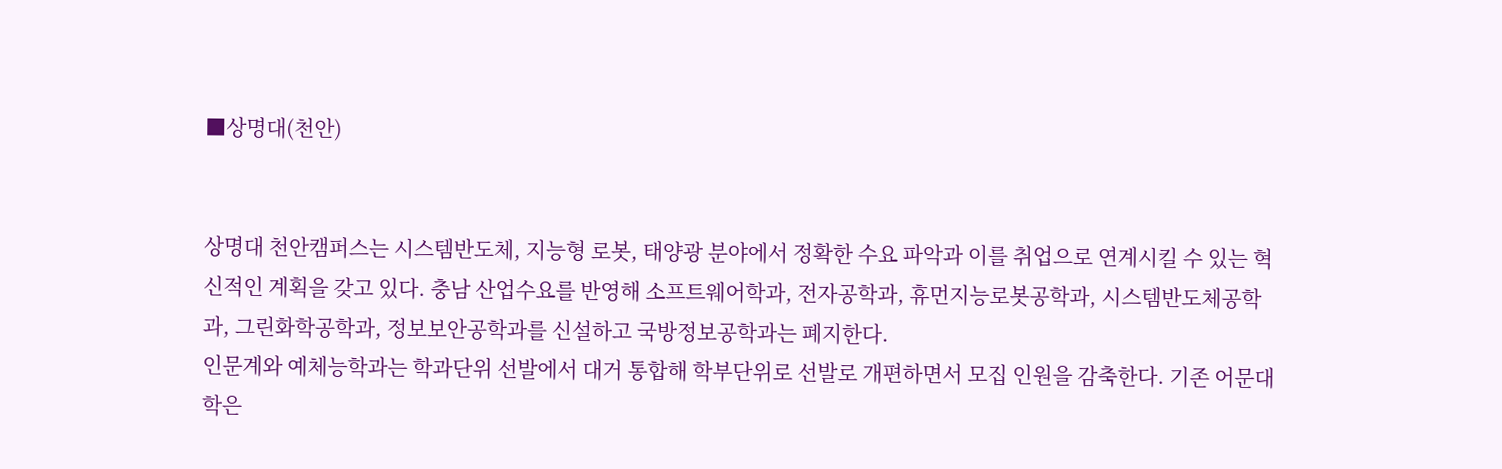■상명대(천안)


상명대 천안캠퍼스는 시스템반도체, 지능형 로봇, 태양광 분야에서 정확한 수요 파악과 이를 취업으로 연계시킬 수 있는 혁신적인 계획을 갖고 있다. 충남 산업수요를 반영해 소프트웨어학과, 전자공학과, 휴먼지능로봇공학과, 시스템반도체공학과, 그린화학공학과, 정보보안공학과를 신설하고 국방정보공학과는 폐지한다.
인문계와 예체능학과는 학과단위 선발에서 대거 통합해 학부단위로 선발로 개편하면서 모집 인원을 감축한다. 기존 어문대학은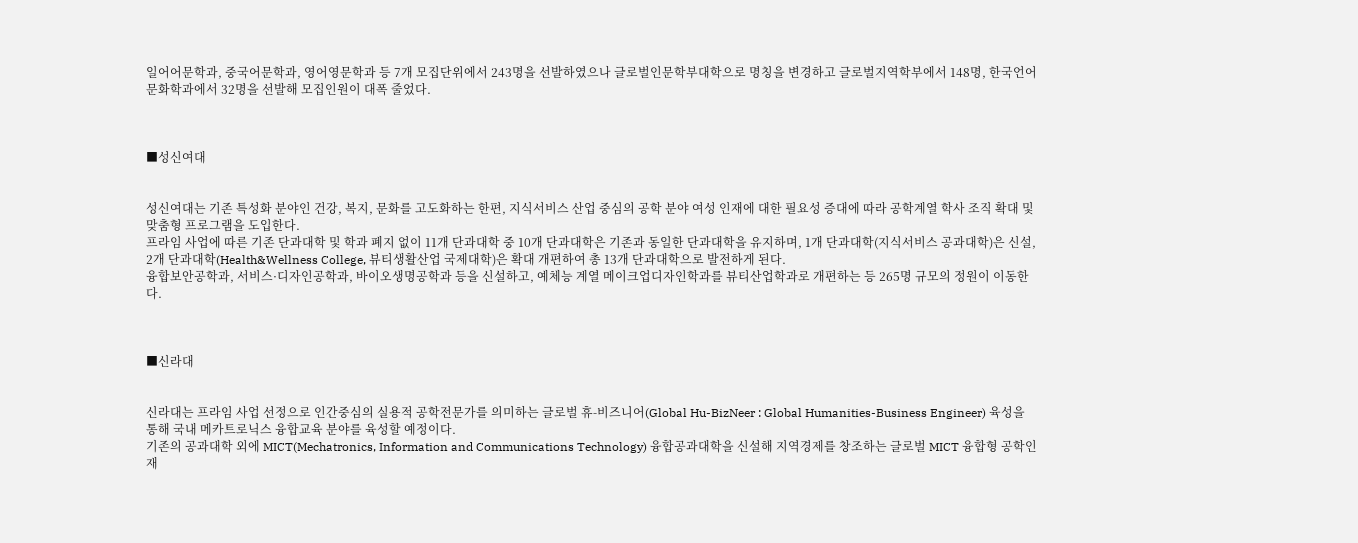일어어문학과, 중국어문학과, 영어영문학과 등 7개 모집단위에서 243명을 선발하였으나 글로벌인문학부대학으로 명칭을 변경하고 글로벌지역학부에서 148명, 한국언어문화학과에서 32명을 선발해 모집인원이 대폭 줄었다.



■성신여대


성신여대는 기존 특성화 분야인 건강, 복지, 문화를 고도화하는 한편, 지식서비스 산업 중심의 공학 분야 여성 인재에 대한 필요성 증대에 따라 공학계열 학사 조직 확대 및 맞춤형 프로그램을 도입한다.
프라임 사업에 따른 기존 단과대학 및 학과 폐지 없이 11개 단과대학 중 10개 단과대학은 기존과 동일한 단과대학을 유지하며, 1개 단과대학(지식서비스 공과대학)은 신설, 2개 단과대학(Health&Wellness College, 뷰티생활산업 국제대학)은 확대 개편하여 총 13개 단과대학으로 발전하게 된다.
융합보안공학과, 서비스·디자인공학과, 바이오생명공학과 등을 신설하고, 예체능 계열 메이크업디자인학과를 뷰티산업학과로 개편하는 등 265명 규모의 정원이 이동한다.



■신라대


신라대는 프라임 사업 선정으로 인간중심의 실용적 공학전문가를 의미하는 글로벌 휴-비즈니어(Global Hu-BizNeer : Global Humanities-Business Engineer) 육성을 통해 국내 메카트로닉스 융합교육 분야를 육성할 예정이다.
기존의 공과대학 외에 MICT(Mechatronics, Information and Communications Technology) 융합공과대학을 신설해 지역경제를 창조하는 글로벌 MICT 융합형 공학인재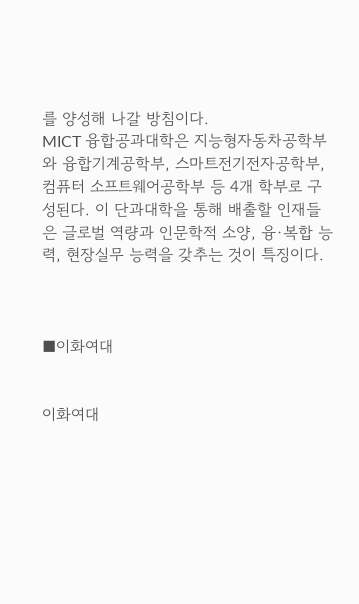를 양성해 나갈 방침이다.
MICT 융합공과대학은 지능형자동차공학부와 융합기계공학부, 스마트전기전자공학부, 컴퓨터 소프트웨어공학부 등 4개 학부로 구성된다. 이 단과대학을 통해 배출할 인재들은 글로벌 역량과 인문학적 소양, 융·복합 능력, 현장실무 능력을 갖추는 것이 특징이다.



■이화여대


이화여대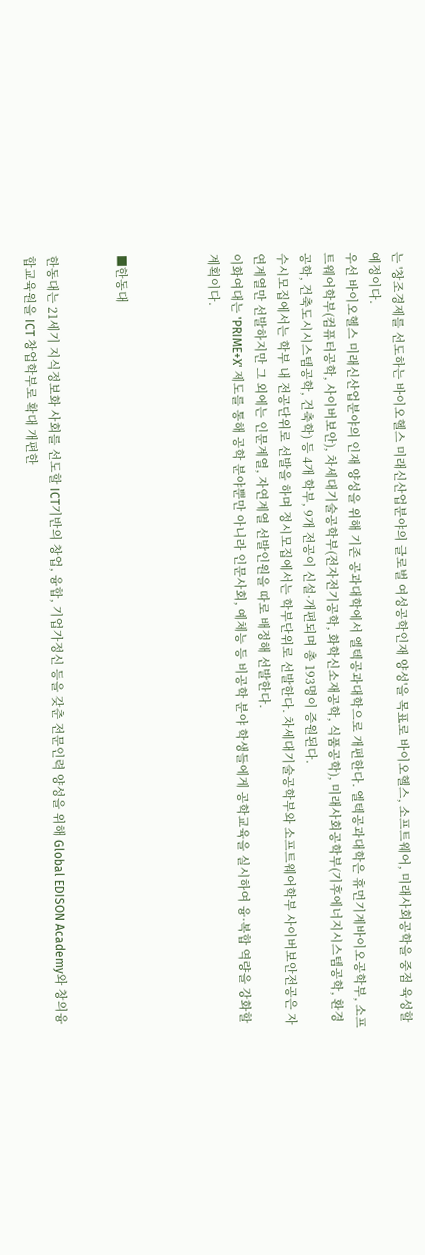는 '창조경제를 선도하는 바이오헬스 미래신산업분야의 글로벌 여성공학인재 양성'을 목표로 바이오헬스, 소프트웨어, 미래사회공학을 중점 육성할 예정이다.
우선 바이오헬스 미래신산업분야의 인재 양성을 위해 기존 공과대학에서 엘텍공과대학으로 개편한다. 엘텍공과대학은 휴먼기계바이오공학부, 소프트웨어학부(컴퓨터공학, 사이버보안), 차세대기술공학부(전자전기공학, 화학신소재공학, 식품공학), 미래사회공학부(기후에너지시스템공학, 환경공학, 건축도시시스템공학, 건축학) 등 4개 학부, 9개 전공이 신설·개편되며 총 193명이 증원된다.
수시모집에서는 학부 내 전공단위로 선발을 하며 정시모집에서는 학부단위로 선발한다. 차세대기술공학부와 소프트웨어학부 사이버보안전공은 자연계열만 선발하지만 그 외에는 인문계열, 자연계열 선발인원을 따로 배정해 선발한다.
이화여대는 'PRIME+X' 제도를 통해 공학 분야뿐만 아니라 인문사회, 예체능 등 비공학 분야 학생들에게 공학교육을 실시하여 융·복합 역량을 강화할 계획이다.



■한동대


한동대는 21세기 지식정보화 사회를 선도할 ICT기반의 창업, 융합, 기업가정신 등을 갖춘 전문인력 양성을 위해 Global EDISON Academy와 창의융합교육원을 ICT 창업학부로 확대 개편한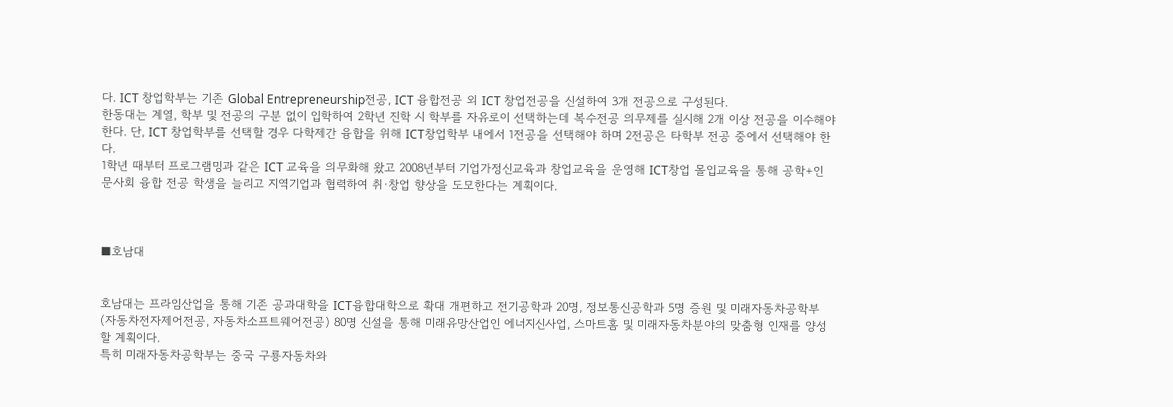다. ICT 창업학부는 기존 Global Entrepreneurship전공, ICT 융합전공 외 ICT 창업전공을 신설하여 3개 전공으로 구성된다.
한동대는 계열, 학부 및 전공의 구분 없이 입학하여 2학년 진학 시 학부를 자유로이 선택하는데 복수전공 의무제를 실시해 2개 이상 전공을 이수해야 한다. 단, ICT 창업학부를 선택할 경우 다학제간 융합을 위해 ICT창업학부 내에서 1전공을 선택해야 하며 2전공은 타학부 전공 중에서 선택해야 한다.
1학년 때부터 프로그램밍과 같은 ICT 교육을 의무화해 왔고 2008년부터 기업가정신교육과 창업교육을 운영해 ICT창업 몰입교육을 통해 공학+인문사회 융합 전공 학생을 늘리고 지역기업과 협력하여 취·창업 향상을 도모한다는 계획이다.



■호남대


호남대는 프라임산업을 통해 기존 공과대학을 ICT융합대학으로 확대 개편하고 전기공학과 20명, 정보통신공학과 5명 증원 및 미래자동차공학부(자동차전자제어전공, 자동차소프트웨어전공) 80명 신설을 통해 미래유망산업인 에너지신사업, 스마트홈 및 미래자동차분야의 맞춤형 인재를 양성할 계획이다.
특히 미래자동차공학부는 중국 구룡자동차와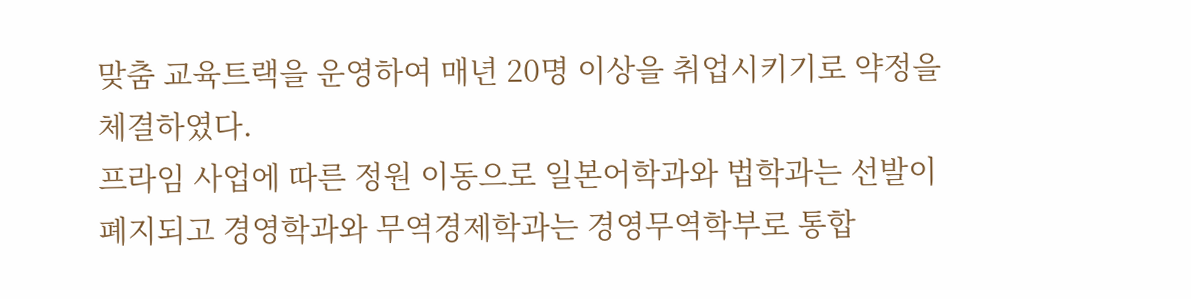맞춤 교육트랙을 운영하여 매년 20명 이상을 취업시키기로 약정을 체결하였다.
프라임 사업에 따른 정원 이동으로 일본어학과와 법학과는 선발이 폐지되고 경영학과와 무역경제학과는 경영무역학부로 통합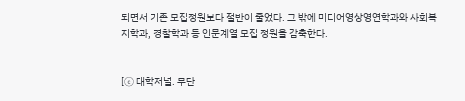되면서 기존 모집정원보다 절반이 줄었다. 그 밖에 미디어영상영연학과와 사회복지학과, 경찰학과 등 인문계열 모집 정원을 감축한다.


[ⓒ 대학저널. 무단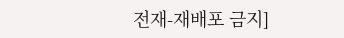전재-재배포 금지]